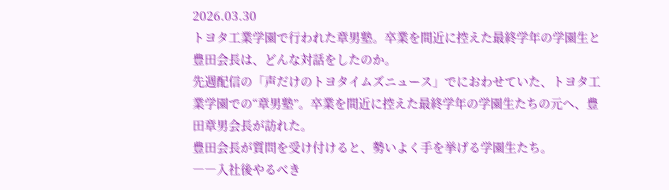2026.03.30
トヨタ工業学園で行われた章男塾。卒業を間近に控えた最終学年の学園生と豊田会長は、どんな対話をしたのか。
先週配信の「声だけのトヨタイムズニュース」でにおわせていた、トヨタ工業学園での“章男塾”。卒業を間近に控えた最終学年の学園生たちの元へ、豊田章男会長が訪れた。
豊田会長が質問を受け付けると、勢いよく手を挙げる学園生たち。
――入社後やるべき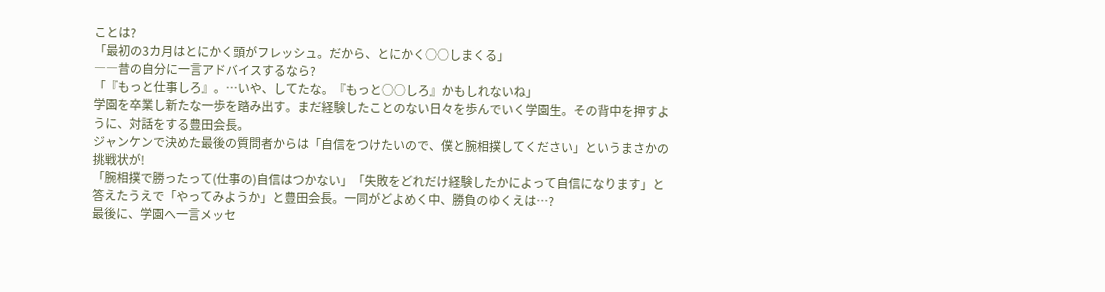ことは?
「最初の3カ月はとにかく頭がフレッシュ。だから、とにかく○○しまくる」
――昔の自分に一言アドバイスするなら?
「『もっと仕事しろ』。…いや、してたな。『もっと○○しろ』かもしれないね」
学園を卒業し新たな一歩を踏み出す。まだ経験したことのない日々を歩んでいく学園生。その背中を押すように、対話をする豊田会長。
ジャンケンで決めた最後の質問者からは「自信をつけたいので、僕と腕相撲してください」というまさかの挑戦状が!
「腕相撲で勝ったって(仕事の)自信はつかない」「失敗をどれだけ経験したかによって自信になります」と答えたうえで「やってみようか」と豊田会長。一同がどよめく中、勝負のゆくえは…?
最後に、学園へ一言メッセ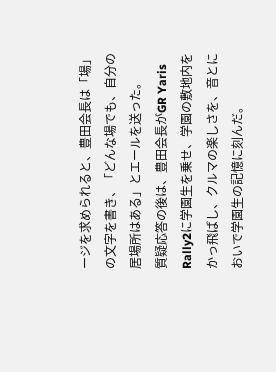ージを求められると、豊田会長は「場」の文字を書き、「どんな場でも、自分の居場所はある」とエールを送った。
質疑応答の後は、豊田会長がGR Yaris Rally2に学園生を乗せ、学園の敷地内をかっ飛ばし、クルマの楽しさを、音とにおいで学園生の記憶に刻んだ。